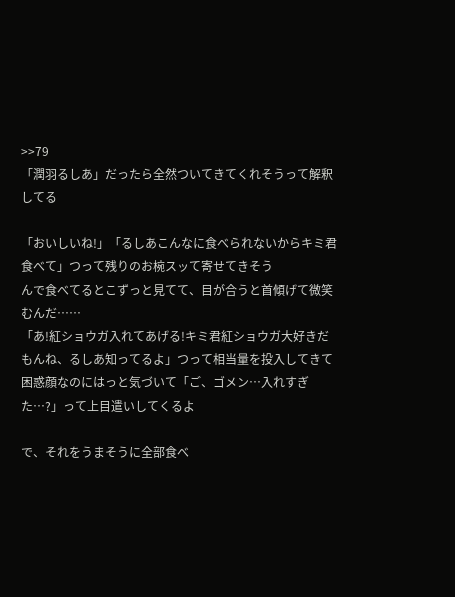>>79
「潤羽るしあ」だったら全然ついてきてくれそうって解釈してる

「おいしいね!」「るしあこんなに食べられないからキミ君食べて」つって残りのお椀スッて寄せてきそう
んで食べてるとこずっと見てて、目が合うと首傾げて微笑むんだ……
「あ!紅ショウガ入れてあげる!キミ君紅ショウガ大好きだもんね、るしあ知ってるよ」つって相当量を投入してきて
困惑顔なのにはっと気づいて「ご、ゴメン…入れすぎた…?」って上目遣いしてくるよ

で、それをうまそうに全部食べ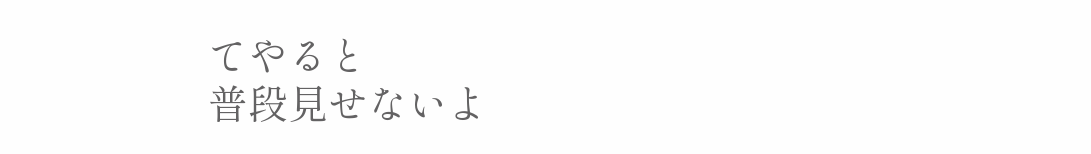てやると
普段見せないよ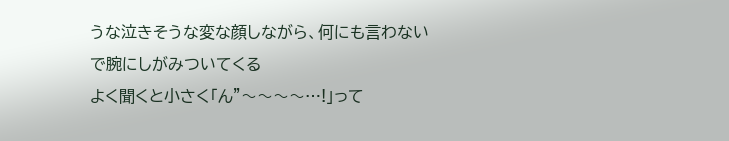うな泣きそうな変な顔しながら、何にも言わないで腕にしがみついてくる
よく聞くと小さく「ん"〜〜〜〜…!」って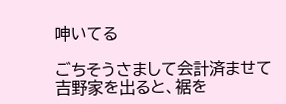呻いてる

ごちそうさまして会計済ませて吉野家を出ると、裾を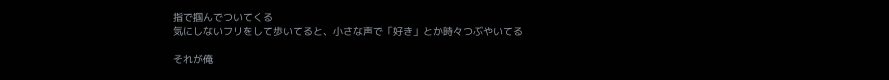指で掴んでついてくる
気にしないフリをして歩いてると、小さな声で「好き」とか時々つぶやいてる

それが俺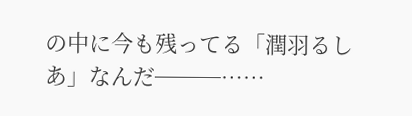の中に今も残ってる「潤羽るしあ」なんだ───……